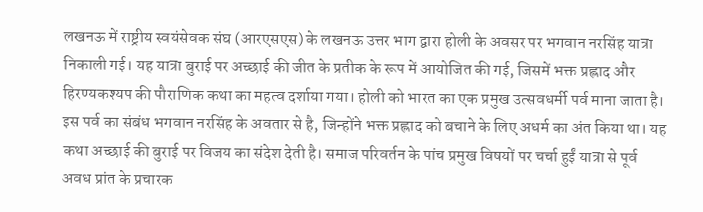लखनऊ में राष्ट्रीय स्वयंसेवक संघ (आरएसएस) के लखनऊ उत्तर भाग द्वारा होली के अवसर पर भगवान नरसिंह यात्रा निकाली गई। यह यात्रा बुराई पर अच्छाई की जीत के प्रतीक के रूप में आयोजित की गई, जिसमें भक्त प्रह्लाद और हिरण्यकश्यप की पौराणिक कथा का महत्व दर्शाया गया। होली को भारत का एक प्रमुख उत्सवधर्मी पर्व माना जाता है। इस पर्व का संबंध भगवान नरसिंह के अवतार से है, जिन्होंने भक्त प्रह्लाद को बचाने के लिए अधर्म का अंत किया था। यह कथा अच्छाई की बुराई पर विजय का संदेश देती है। समाज परिवर्तन के पांच प्रमुख विषयों पर चर्चा हुईं यात्रा से पूर्व अवध प्रांत के प्रचारक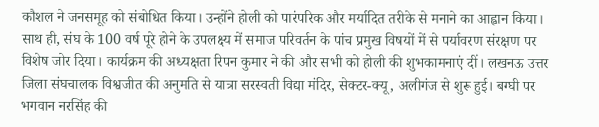कौशल ने जनसमूह को संबोधित किया। उन्होंने होली को पारंपरिक और मर्यादित तरीके से मनाने का आह्वान किया। साथ ही, संघ के 100 वर्ष पूरे होने के उपलक्ष्य में समाज परिवर्तन के पांच प्रमुख विषयों में से पर्यावरण संरक्षण पर विशेष जोर दिया। कार्यक्रम की अध्यक्षता रिपन कुमार ने की और सभी को होली की शुभकामनाएं दीं। लखनऊ उत्तर जिला संघचालक विश्वजीत की अनुमति से यात्रा सरस्वती विद्या मंदिर, सेक्टर-क्यू, अलीगंज से शुरू हुई। बग्घी पर भगवान नरसिंह की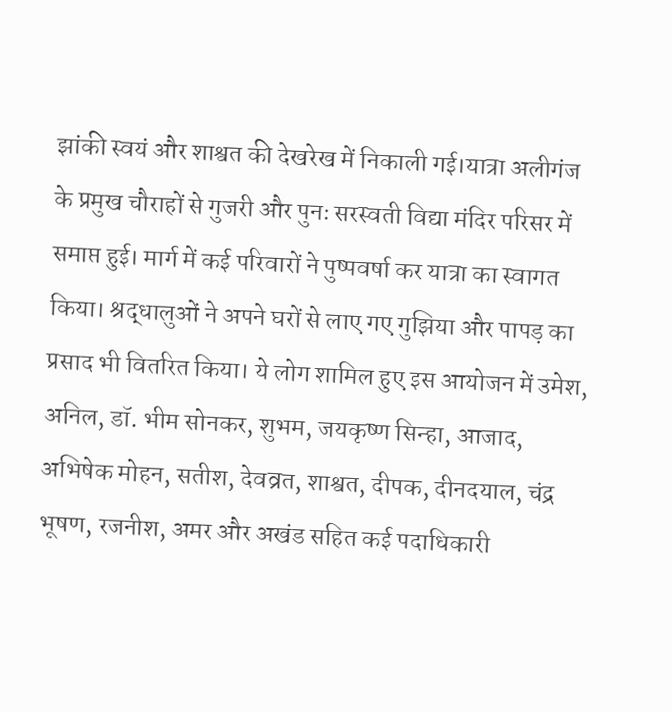झांकी स्वयं और शाश्वत की देखरेख में निकाली गई।यात्रा अलीगंज के प्रमुख चौराहों से गुजरी और पुनः सरस्वती विद्या मंदिर परिसर में समाप्त हुई। मार्ग में कई परिवारों ने पुष्पवर्षा कर यात्रा का स्वागत किया। श्रद्धालुओं ने अपने घरों से लाए गए गुझिया और पापड़ का प्रसाद भी वितरित किया। ये लोग शामिल हुए इस आयोजन में उमेश, अनिल, डॉ. भीम सोनकर, शुभम, जयकृष्ण सिन्हा, आजाद, अभिषेक मोहन, सतीश, देवव्रत, शाश्वत, दीपक, दीनदयाल, चंद्र भूषण, रजनीश, अमर और अखंड सहित कई पदाधिकारी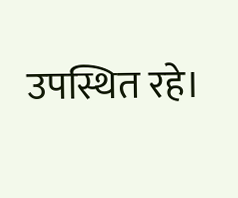उपस्थित रहे।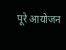पूरे आयोजन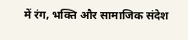में रंग, भक्ति और सामाजिक संदेश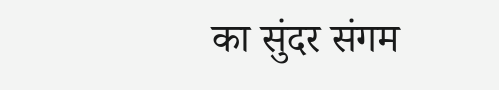का सुंदर संगम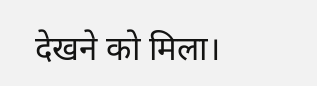देखने को मिला।